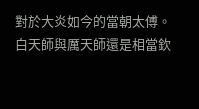對於大炎如今的當朝太傅。
白天師與厲天師還是相當欽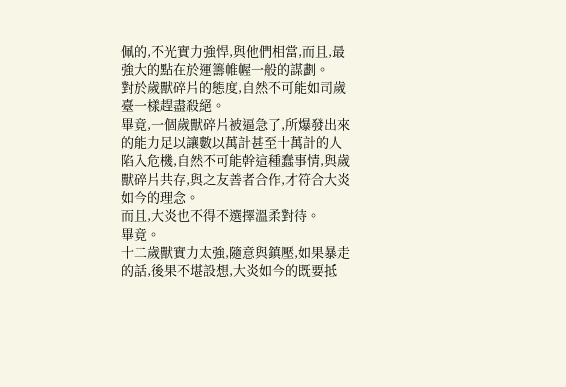佩的,不光實力強悍,與他們相當,而且,最強大的點在於運籌帷幄一般的謀劃。
對於歲獸碎片的態度,自然不可能如司歲臺一樣趕盡殺絕。
畢竟,一個歲獸碎片被逼急了,所爆發出來的能力足以讓數以萬計甚至十萬計的人陷入危機,自然不可能幹這種蠢事情,與歲獸碎片共存,與之友善者合作,才符合大炎如今的理念。
而且,大炎也不得不選擇溫柔對待。
畢竟。
十二歲獸實力太強,隨意與鎮壓,如果暴走的話,後果不堪設想,大炎如今的既要抵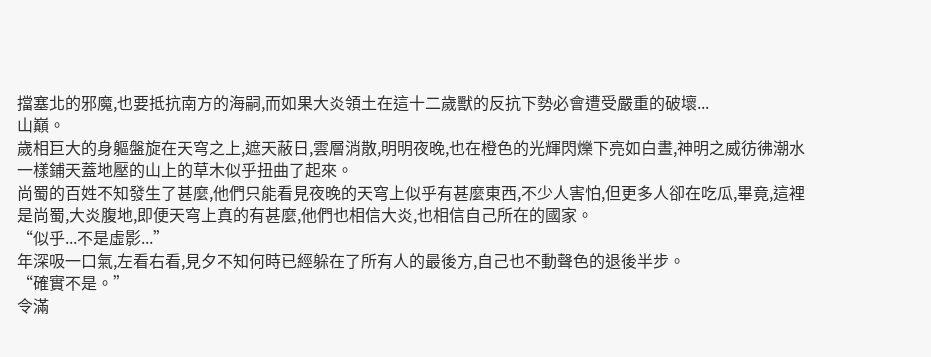擋塞北的邪魔,也要抵抗南方的海嗣,而如果大炎領土在這十二歲獸的反抗下勢必會遭受嚴重的破壞...
山巔。
歲相巨大的身軀盤旋在天穹之上,遮天蔽日,雲層消散,明明夜晚,也在橙色的光輝閃爍下亮如白晝,神明之威彷彿潮水一樣鋪天蓋地壓的山上的草木似乎扭曲了起來。
尚蜀的百姓不知發生了甚麼,他們只能看見夜晚的天穹上似乎有甚麼東西,不少人害怕,但更多人卻在吃瓜,畢竟,這裡是尚蜀,大炎腹地,即便天穹上真的有甚麼,他們也相信大炎,也相信自己所在的國家。
“似乎...不是虛影...”
年深吸一口氣,左看右看,見夕不知何時已經躲在了所有人的最後方,自己也不動聲色的退後半步。
“確實不是。”
令滿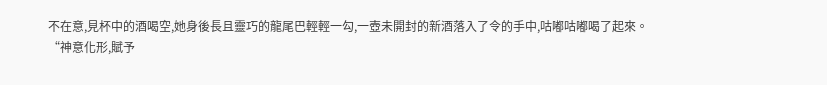不在意,見杯中的酒喝空,她身後長且靈巧的龍尾巴輕輕一勾,一壺未開封的新酒落入了令的手中,咕嘟咕嘟喝了起來。
“神意化形,賦予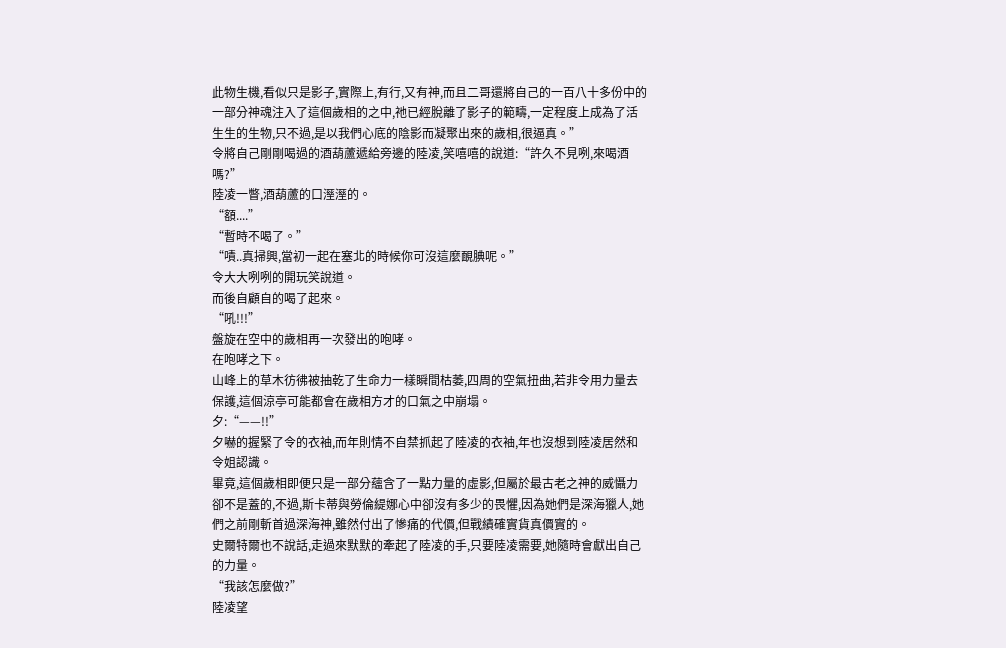此物生機,看似只是影子,實際上,有行,又有神,而且二哥還將自己的一百八十多份中的一部分神魂注入了這個歲相的之中,祂已經脫離了影子的範疇,一定程度上成為了活生生的生物,只不過,是以我們心底的陰影而凝聚出來的歲相,很逼真。”
令將自己剛剛喝過的酒葫蘆遞給旁邊的陸凌,笑嘻嘻的說道:“許久不見咧,來喝酒嗎?”
陸凌一瞥,酒葫蘆的口溼溼的。
“額....”
“暫時不喝了。”
“嘖..真掃興,當初一起在塞北的時候你可沒這麼靦腆呢。”
令大大咧咧的開玩笑說道。
而後自顧自的喝了起來。
“吼!!!”
盤旋在空中的歲相再一次發出的咆哮。
在咆哮之下。
山峰上的草木彷彿被抽乾了生命力一樣瞬間枯萎,四周的空氣扭曲,若非令用力量去保護,這個涼亭可能都會在歲相方才的口氣之中崩塌。
夕:“——!!”
夕嚇的握緊了令的衣袖,而年則情不自禁抓起了陸凌的衣袖,年也沒想到陸凌居然和令姐認識。
畢竟,這個歲相即便只是一部分蘊含了一點力量的虛影,但屬於最古老之神的威懾力卻不是蓋的,不過,斯卡蒂與勞倫緹娜心中卻沒有多少的畏懼,因為她們是深海獵人,她們之前剛斬首過深海神,雖然付出了慘痛的代價,但戰績確實貨真價實的。
史爾特爾也不說話,走過來默默的牽起了陸凌的手,只要陸凌需要,她隨時會獻出自己的力量。
“我該怎麼做?”
陸凌望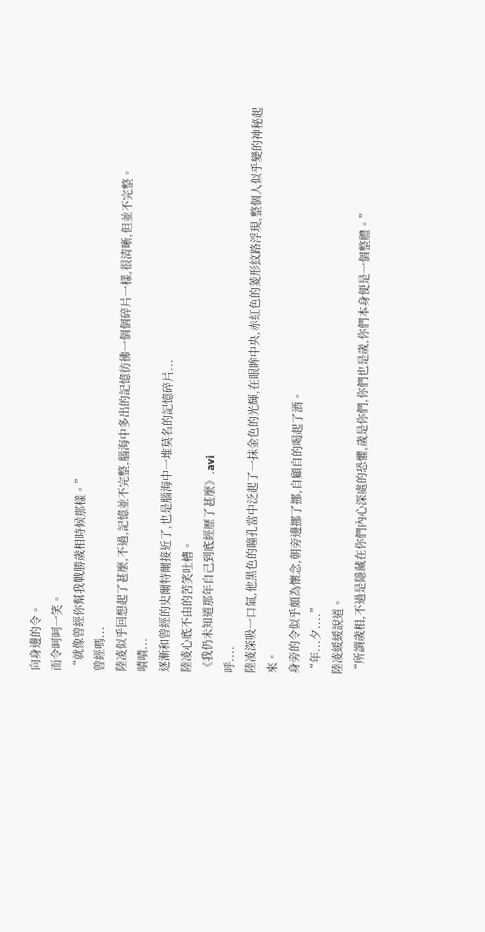向身邊的令。
而令呵呵一笑。
“就像曾經你幫我戰勝歲相時候那樣。”
曾經嗎...
陸凌似乎回想起了甚麼,不過,記憶並不完整,腦海中多出的記憶彷彿一個個碎片一樣,很清晰,但並不完整。
嘖嘖...
逐漸和曾經的史爾特爾接近了,也是腦海中一堆莫名的記憶碎片...
陸凌心底不由的苦笑吐槽。
《我仍未知道那年自己到底經歷了甚麼》.avi
呼....
陸凌深吸一口氣,他黑色的瞳孔當中泛起了一抹金色的光輝,在眼眸中央,赤紅色的菱形紋路浮現,整個人似乎變的神秘起來。
身旁的令似乎頗為懷念,朝旁邊挪了挪,自顧自的喝起了酒。
“年...夕....”
陸凌緩緩說道。
“所謂歲相,不過是隱藏在你們內心深處的恐懼,歲是你們,你們也是歲,你們本身便是一個整體。”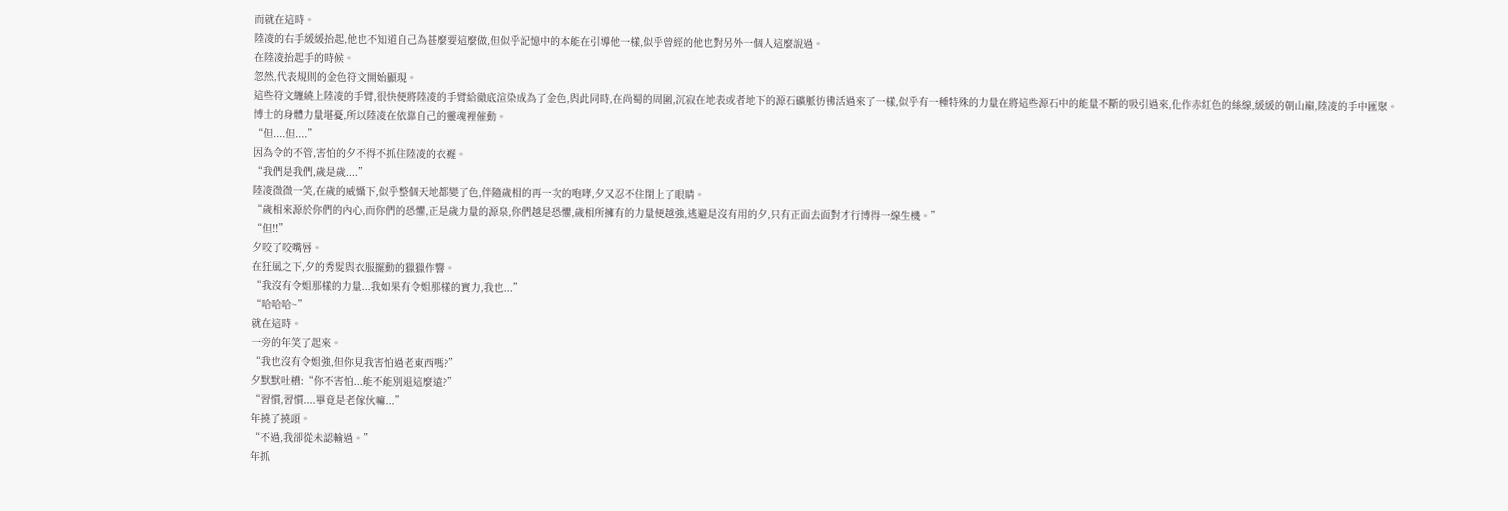而就在這時。
陸凌的右手緩緩抬起,他也不知道自己為甚麼要這麼做,但似乎記憶中的本能在引導他一樣,似乎曾經的他也對另外一個人這麼說過。
在陸凌抬起手的時候。
忽然,代表規則的金色符文開始顯現。
這些符文纏繞上陸凌的手臂,很快便將陸凌的手臂給徹底渲染成為了金色,與此同時,在尚蜀的周圍,沉寂在地表或者地下的源石礦脈彷彿活過來了一樣,似乎有一種特殊的力量在將這些源石中的能量不斷的吸引過來,化作赤紅色的絲線,緩緩的朝山巔,陸凌的手中匯聚。
博士的身體力量堪憂,所以陸凌在依靠自己的靈魂裡催動。
“但....但....”
因為令的不管,害怕的夕不得不抓住陸凌的衣襬。
“我們是我們,歲是歲....”
陸凌微微一笑,在歲的威懾下,似乎整個天地都變了色,伴隨歲相的再一次的咆哮,夕又忍不住閉上了眼睛。
“歲相來源於你們的內心,而你們的恐懼,正是歲力量的源泉,你們越是恐懼,歲相所擁有的力量便越強,逃避是沒有用的夕,只有正面去面對才行博得一線生機。”
“但!!”
夕咬了咬嘴唇。
在狂風之下,夕的秀髮與衣服擺動的獵獵作響。
“我沒有令姐那樣的力量...我如果有令姐那樣的實力,我也...”
“哈哈哈~”
就在這時。
一旁的年笑了起來。
“我也沒有令姐強,但你見我害怕過老東西嗎?”
夕默默吐槽:“你不害怕...能不能別退這麼遠?”
“習慣,習慣....畢竟是老傢伙嘛...”
年撓了撓頭。
“不過,我卻從未認輸過。”
年抓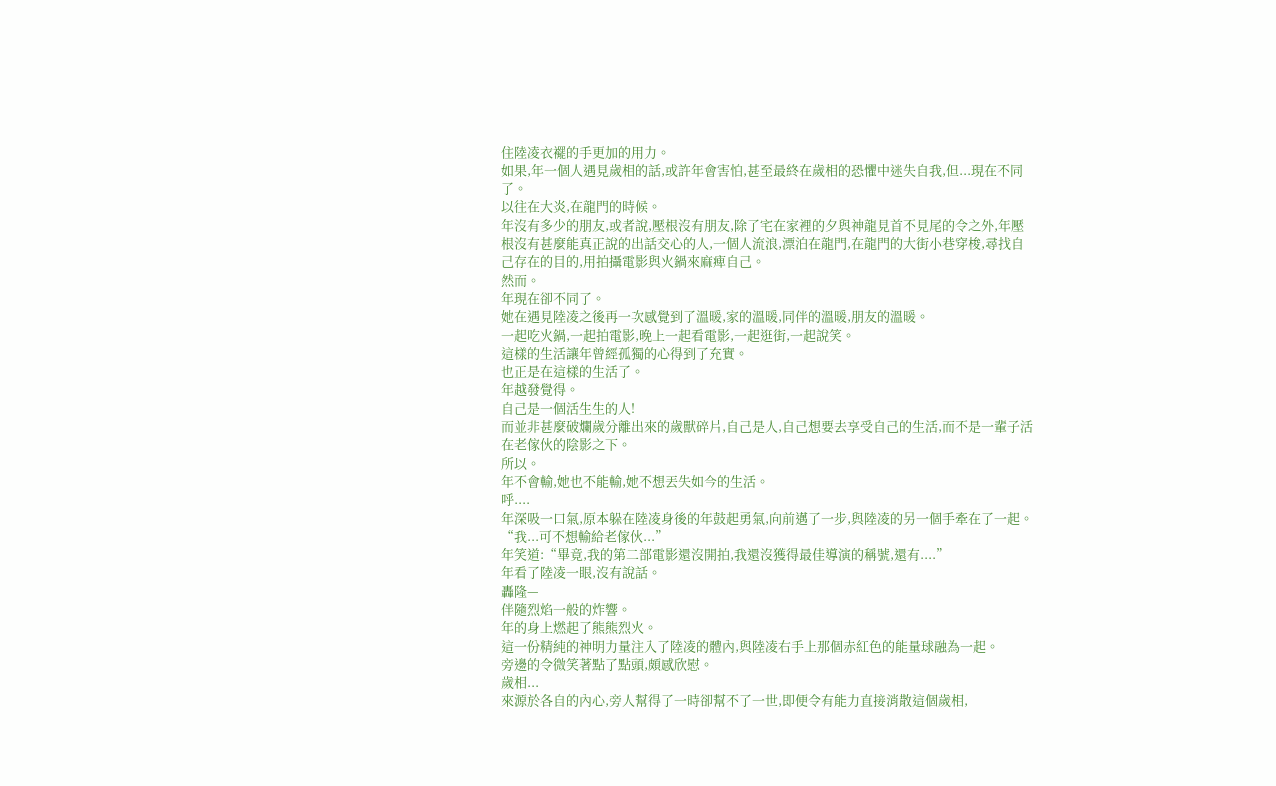住陸凌衣襬的手更加的用力。
如果,年一個人遇見歲相的話,或許年會害怕,甚至最終在歲相的恐懼中迷失自我,但...現在不同了。
以往在大炎,在龍門的時候。
年沒有多少的朋友,或者說,壓根沒有朋友,除了宅在家裡的夕與神龍見首不見尾的令之外,年壓根沒有甚麼能真正說的出話交心的人,一個人流浪,漂泊在龍門,在龍門的大街小巷穿梭,尋找自己存在的目的,用拍攝電影與火鍋來麻痺自己。
然而。
年現在卻不同了。
她在遇見陸凌之後再一次感覺到了溫暖,家的溫暖,同伴的溫暖,朋友的溫暖。
一起吃火鍋,一起拍電影,晚上一起看電影,一起逛街,一起說笑。
這樣的生活讓年曾經孤獨的心得到了充實。
也正是在這樣的生活了。
年越發覺得。
自己是一個活生生的人!
而並非甚麼破爛歲分離出來的歲獸碎片,自己是人,自己想要去享受自己的生活,而不是一輩子活在老傢伙的陰影之下。
所以。
年不會輸,她也不能輸,她不想丟失如今的生活。
呼....
年深吸一口氣,原本躲在陸凌身後的年鼓起勇氣,向前邁了一步,與陸凌的另一個手牽在了一起。
“我...可不想輸給老傢伙...”
年笑道:“畢竟,我的第二部電影還沒開拍,我還沒獲得最佳導演的稱號,還有....”
年看了陸凌一眼,沒有說話。
轟隆—
伴隨烈焰一般的炸響。
年的身上燃起了熊熊烈火。
這一份精純的神明力量注入了陸凌的體內,與陸凌右手上那個赤紅色的能量球融為一起。
旁邊的令微笑著點了點頭,頗感欣慰。
歲相...
來源於各自的內心,旁人幫得了一時卻幫不了一世,即便令有能力直接消散這個歲相,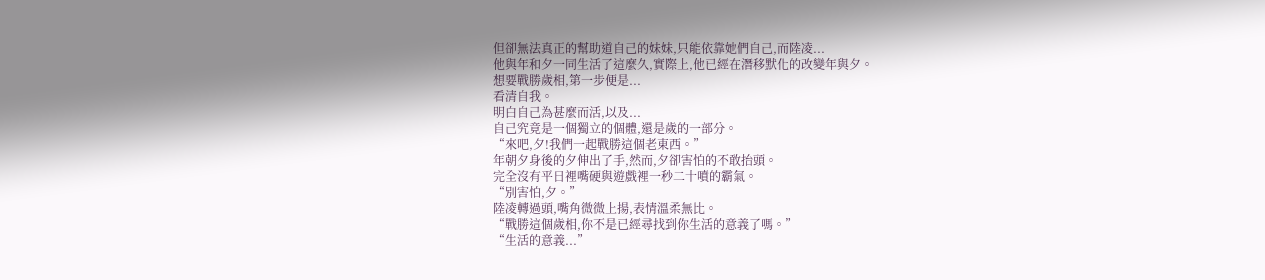但卻無法真正的幫助道自己的妹妹,只能依靠她們自己,而陸凌...
他與年和夕一同生活了這麼久,實際上,他已經在潛移默化的改變年與夕。
想要戰勝歲相,第一步便是...
看清自我。
明白自己為甚麼而活,以及...
自己究竟是一個獨立的個體,還是歲的一部分。
“來吧,夕!我們一起戰勝這個老東西。”
年朝夕身後的夕伸出了手,然而,夕卻害怕的不敢抬頭。
完全沒有平日裡嘴硬與遊戲裡一秒二十噴的霸氣。
“別害怕,夕。”
陸凌轉過頭,嘴角微微上揚,表情溫柔無比。
“戰勝這個歲相,你不是已經尋找到你生活的意義了嗎。”
“生活的意義...”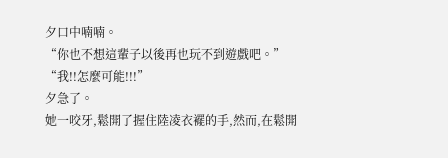夕口中喃喃。
“你也不想這輩子以後再也玩不到遊戲吧。”
“我!!怎麼可能!!!”
夕急了。
她一咬牙,鬆開了握住陸凌衣襬的手,然而,在鬆開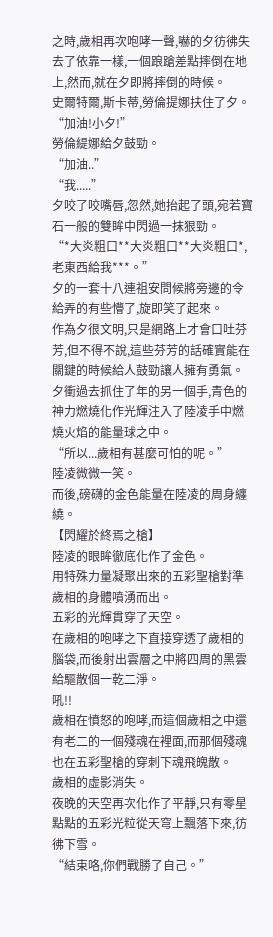之時,歲相再次咆哮一聲,嚇的夕彷彿失去了依靠一樣,一個踉蹌差點摔倒在地上,然而,就在夕即將摔倒的時候。
史爾特爾,斯卡蒂,勞倫提娜扶住了夕。
“加油!小夕!”
勞倫緹娜給夕鼓勁。
“加油..”
“我.....”
夕咬了咬嘴唇,忽然,她抬起了頭,宛若寶石一般的雙眸中閃過一抹狠勁。
“*大炎粗口**大炎粗口**大炎粗口*,老東西給我***。”
夕的一套十八連祖安問候將旁邊的令給弄的有些懵了,旋即笑了起來。
作為夕很文明,只是網路上才會口吐芬芳,但不得不說,這些芬芳的話確實能在關鍵的時候給人鼓勁讓人擁有勇氣。
夕衝過去抓住了年的另一個手,青色的神力燃燒化作光輝注入了陸凌手中燃燒火焰的能量球之中。
“所以...歲相有甚麼可怕的呢。”
陸凌微微一笑。
而後,磅礴的金色能量在陸凌的周身纏繞。
【閃耀於終焉之槍】
陸凌的眼眸徹底化作了金色。
用特殊力量凝聚出來的五彩聖槍對準歲相的身體噴湧而出。
五彩的光輝貫穿了天空。
在歲相的咆哮之下直接穿透了歲相的腦袋,而後射出雲層之中將四周的黑雲給驅散個一乾二淨。
吼!!
歲相在憤怒的咆哮,而這個歲相之中還有老二的一個殘魂在裡面,而那個殘魂也在五彩聖槍的穿刺下魂飛魄散。
歲相的虛影消失。
夜晚的天空再次化作了平靜,只有零星點點的五彩光粒從天穹上飄落下來,彷彿下雪。
“結束咯,你們戰勝了自己。”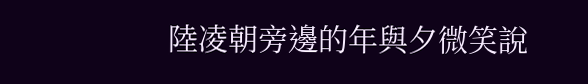陸凌朝旁邊的年與夕微笑說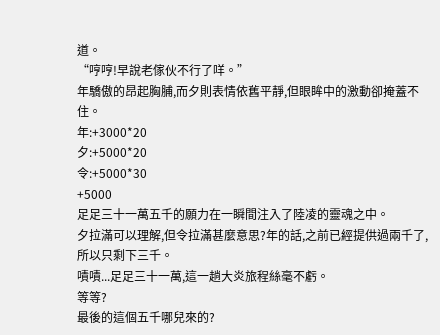道。
“哼哼!早說老傢伙不行了咩。”
年驕傲的昂起胸脯,而夕則表情依舊平靜,但眼眸中的激動卻掩蓋不住。
年:+3000*20
夕:+5000*20
令:+5000*30
+5000
足足三十一萬五千的願力在一瞬間注入了陸凌的靈魂之中。
夕拉滿可以理解,但令拉滿甚麼意思?年的話,之前已經提供過兩千了,所以只剩下三千。
嘖嘖...足足三十一萬,這一趟大炎旅程絲毫不虧。
等等?
最後的這個五千哪兒來的?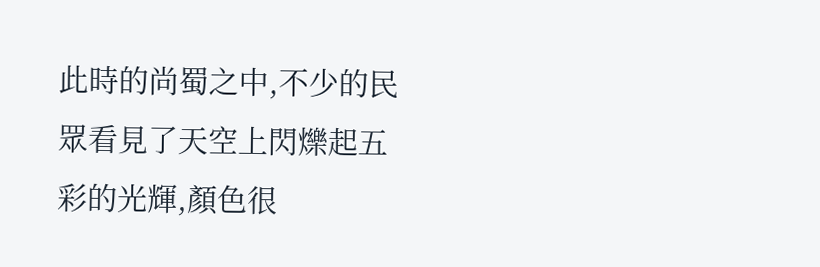此時的尚蜀之中,不少的民眾看見了天空上閃爍起五彩的光輝,顏色很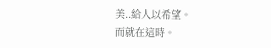美..給人以希望。
而就在這時。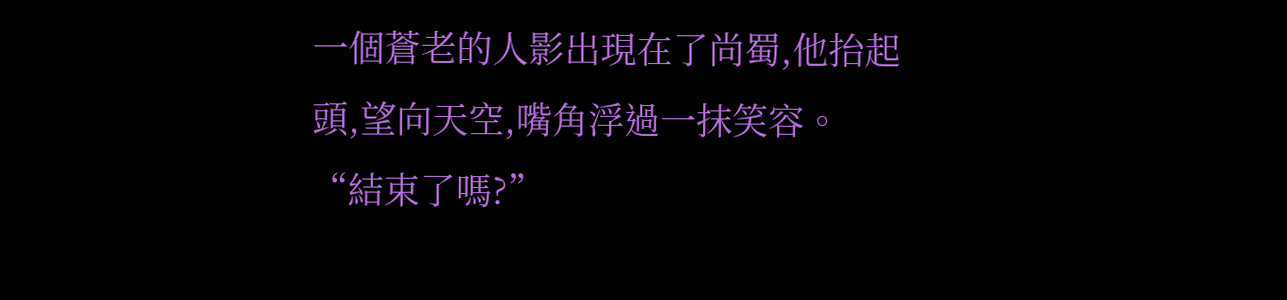一個蒼老的人影出現在了尚蜀,他抬起頭,望向天空,嘴角浮過一抹笑容。
“結束了嗎?”